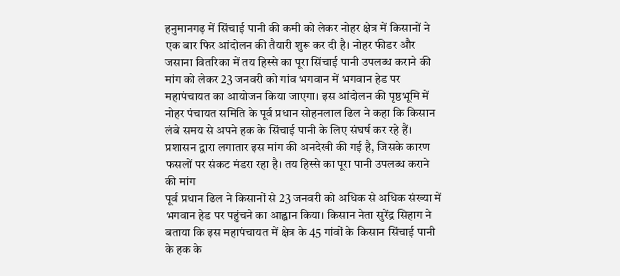हनुमानगढ़ में सिंचाई पानी की कमी को लेकर नोहर क्षेत्र में किसानों ने एक बार फिर आंदोलन की तैयारी शुरू कर दी है। नोहर फीडर और जसाना वितरिका में तय हिस्से का पूरा सिंचाई पानी उपलब्ध कराने की मांग को लेकर 23 जनवरी को गांव भगवान में भगवान हेड पर महापंचायत का आयोजन किया जाएगा। इस आंदोलन की पृष्ठभूमि में नोहर पंचायत समिति के पूर्व प्रधान सोहनलाल ढिल ने कहा कि किसान लंबे समय से अपने हक के सिंचाई पानी के लिए संघर्ष कर रहे हैं। प्रशासन द्वारा लगातार इस मांग की अनदेखी की गई है, जिसके कारण फसलों पर संकट मंडरा रहा है। तय हिस्से का पूरा पानी उपलब्ध कराने की मांग
पूर्व प्रधान ढिल ने किसानों से 23 जनवरी को अधिक से अधिक संख्या में भगवान हेड पर पहुंचने का आह्वान किया। किसान नेता सुरेंद्र सिहाग ने बताया कि इस महापंचायत में क्षेत्र के 45 गांवों के किसान सिंचाई पानी के हक के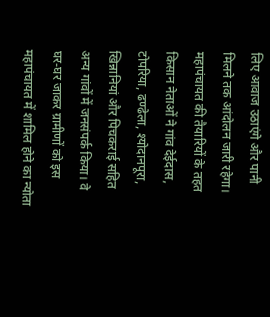लिए आवाज उठाएंगे और पानी मिलने तक आंदोलन जारी रहेगा।
महापंचायत की तैयारियों के तहत किसान नेताओं ने गांव देईदास, टोपरिया, ढण्ढेला, श्योदानपूरा, खिन्नानियां और पिचकराई सहित अन्य गांवों में जनसंपर्क किया। वे घर-घर जाकर ग्रामीणों को इस महापंचायत में शामिल होने का न्योता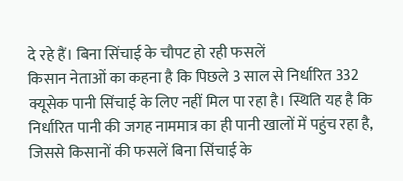दे रहे हैं। बिना सिंचाई के चौपट हो रही फसलें
किसान नेताओं का कहना है कि पिछले 3 साल से निर्धारित 332 क्यूसेक पानी सिंचाई के लिए नहीं मिल पा रहा है। स्थिति यह है कि निर्धारित पानी की जगह नाममात्र का ही पानी खालों में पहुंच रहा है, जिससे किसानों की फसलें बिना सिंचाई के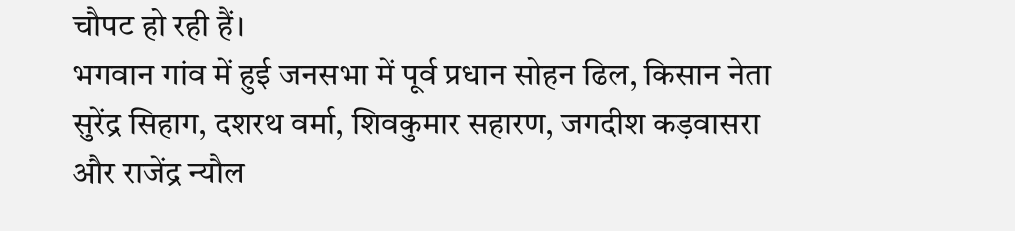चौपट हो रही हैं।
भगवान गांव में हुई जनसभा में पूर्व प्रधान सोहन ढिल, किसान नेता सुरेंद्र सिहाग, दशरथ वर्मा, शिवकुमार सहारण, जगदीश कड़वासरा और राजेंद्र न्यौल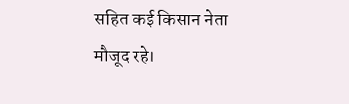सहित कई किसान नेता मौजूद रहे।